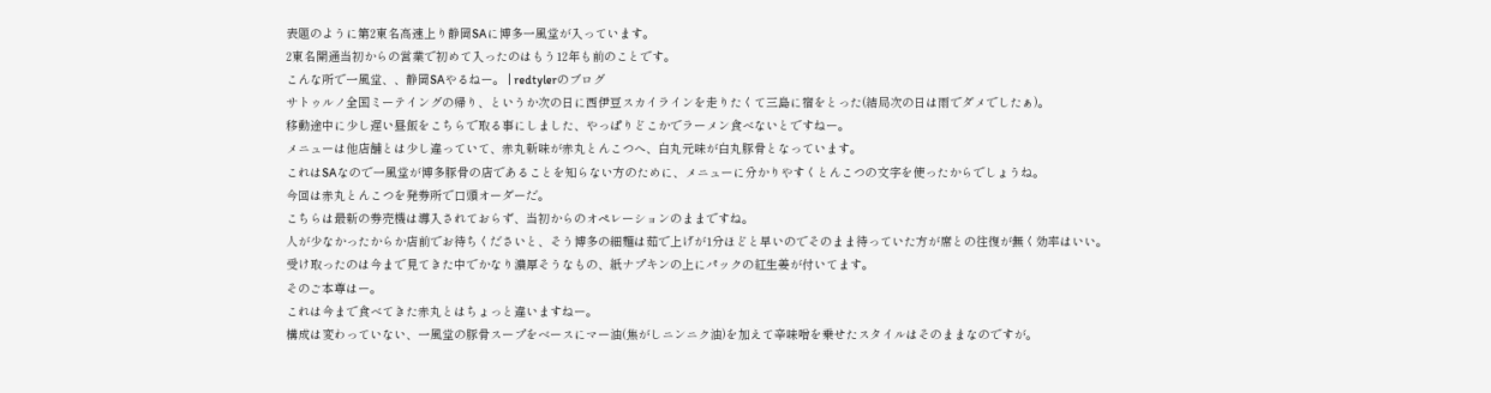表題のように第2東名高速上り静岡SAに博多一風堂が入っています。
2東名開通当初からの営業で初めて入ったのはもう12年も前のことです。
こんな所で一風堂、、静岡SAやるねー。 | redtylerのブログ
サトゥルノ全国ミーテイングの帰り、というか次の日に西伊豆スカイラインを走りたくて三島に宿をとった(結局次の日は雨でダメでしたぁ)。
移動途中に少し遅い昼飯をこちらで取る事にしました、やっぱりどこかでラーメン食べないとですねー。
メニューは他店舗とは少し違っていて、赤丸新味が赤丸とんこつへ、白丸元味が白丸豚骨となっています。
これはSAなので一風堂が博多豚骨の店であることを知らない方のために、メニューに分かりやすくとんこつの文字を使ったからでしょうね。
今回は赤丸とんこつを発券所で口頭オーダーだ。
こちらは最新の券売機は導入されておらず、当初からのオペレーションのままですね。
人が少なかったからか店前でお待ちくださいと、そう博多の細麺は茹で上げが1分ほどと早いのでそのまま待っていた方が席との往復が無く効率はいい。
受け取ったのは今まで見てきた中でかなり濃厚そうなもの、紙ナプキンの上にパックの紅生姜が付いてます。
そのご本尊はー。
これは今まで食べてきた赤丸とはちょっと違いますねー。
構成は変わっていない、一風堂の豚骨スープをベースにマー油(焦がしニンニク油)を加えて辛味噌を乗せたスタイルはそのままなのですが。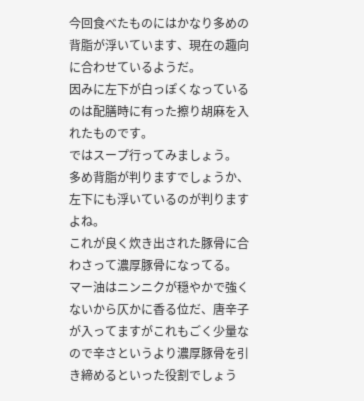今回食べたものにはかなり多めの背脂が浮いています、現在の趣向に合わせているようだ。
因みに左下が白っぽくなっているのは配膳時に有った擦り胡麻を入れたものです。
ではスープ行ってみましょう。
多め背脂が判りますでしょうか、左下にも浮いているのが判りますよね。
これが良く炊き出された豚骨に合わさって濃厚豚骨になってる。
マー油はニンニクが穏やかで強くないから仄かに香る位だ、唐辛子が入ってますがこれもごく少量なので辛さというより濃厚豚骨を引き締めるといった役割でしょう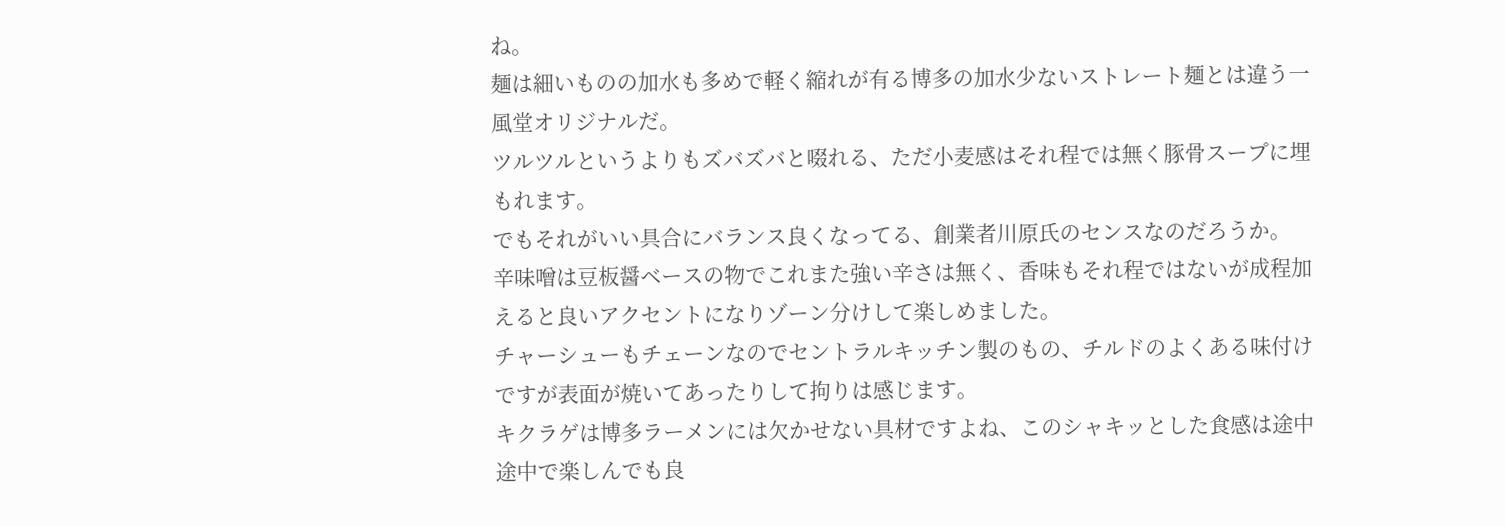ね。
麺は細いものの加水も多めで軽く縮れが有る博多の加水少ないストレート麺とは違う一風堂オリジナルだ。
ツルツルというよりもズバズバと啜れる、ただ小麦感はそれ程では無く豚骨スープに埋もれます。
でもそれがいい具合にバランス良くなってる、創業者川原氏のセンスなのだろうか。
辛味噌は豆板醤ベースの物でこれまた強い辛さは無く、香味もそれ程ではないが成程加えると良いアクセントになりゾーン分けして楽しめました。
チャーシューもチェーンなのでセントラルキッチン製のもの、チルドのよくある味付けですが表面が焼いてあったりして拘りは感じます。
キクラゲは博多ラーメンには欠かせない具材ですよね、このシャキッとした食感は途中途中で楽しんでも良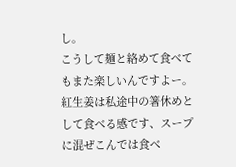し。
こうして麺と絡めて食べてもまた楽しいんですよー。
紅生姜は私途中の箸休めとして食べる感です、スープに混ぜこんでは食べ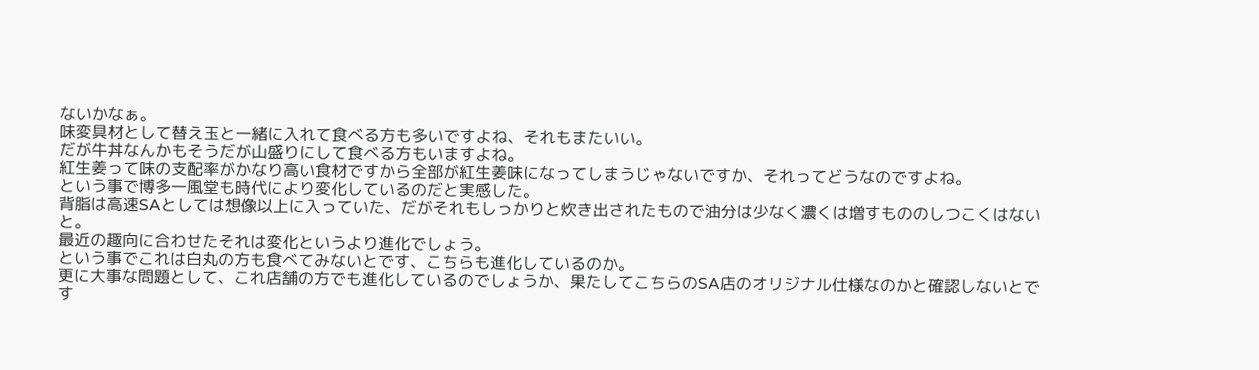ないかなぁ。
味変具材として替え玉と一緒に入れて食べる方も多いですよね、それもまたいい。
だが牛丼なんかもそうだが山盛りにして食べる方もいますよね。
紅生姜って味の支配率がかなり高い食材ですから全部が紅生姜味になってしまうじゃないですか、それってどうなのですよね。
という事で博多一風堂も時代により変化しているのだと実感した。
背脂は高速SAとしては想像以上に入っていた、だがそれもしっかりと炊き出されたもので油分は少なく濃くは増すもののしつこくはないと。
最近の趣向に合わせたそれは変化というより進化でしょう。
という事でこれは白丸の方も食べてみないとです、こちらも進化しているのか。
更に大事な問題として、これ店舗の方でも進化しているのでしょうか、果たしてこちらのSA店のオリジナル仕様なのかと確認しないとです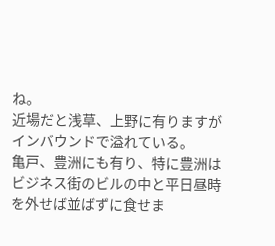ね。
近場だと浅草、上野に有りますがインバウンドで溢れている。
亀戸、豊洲にも有り、特に豊洲はビジネス街のビルの中と平日昼時を外せば並ばずに食せま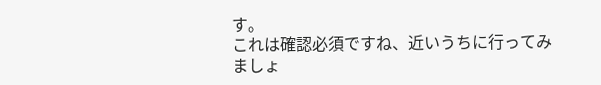す。
これは確認必須ですね、近いうちに行ってみましょ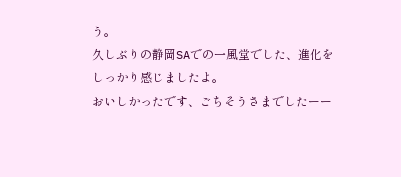う。
久しぶりの静岡SAでの一風堂でした、進化をしっかり感じましたよ。
おいしかったです、ごちそうさまでしたーー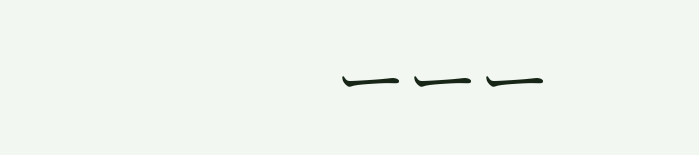ーーー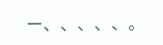ー、、、、、。